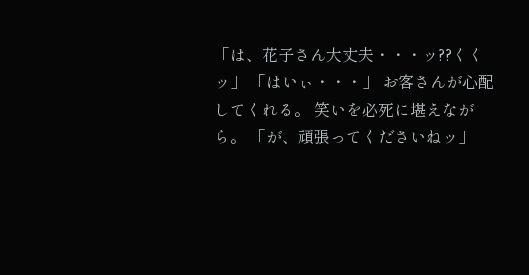「は、花子さん大丈夫・・・ッ??くくッ」 「はいぃ・・・」 お客さんが心配してくれる。 笑いを必死に堪えながら。 「が、頑張ってくださいねッ」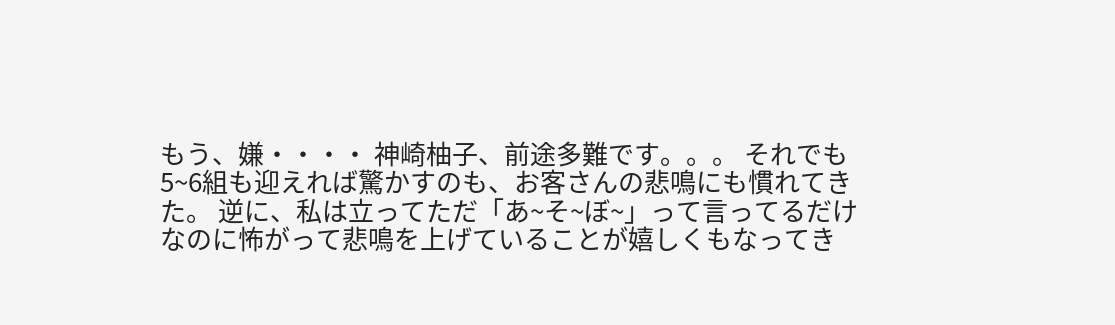もう、嫌・・・・ 神崎柚子、前途多難です。。。 それでも5~6組も迎えれば驚かすのも、お客さんの悲鳴にも慣れてきた。 逆に、私は立ってただ「あ~そ~ぼ~」って言ってるだけなのに怖がって悲鳴を上げていることが嬉しくもなってき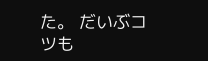た。 だいぶコツも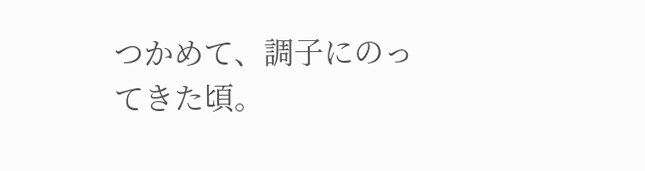つかめて、調子にのってきた頃。